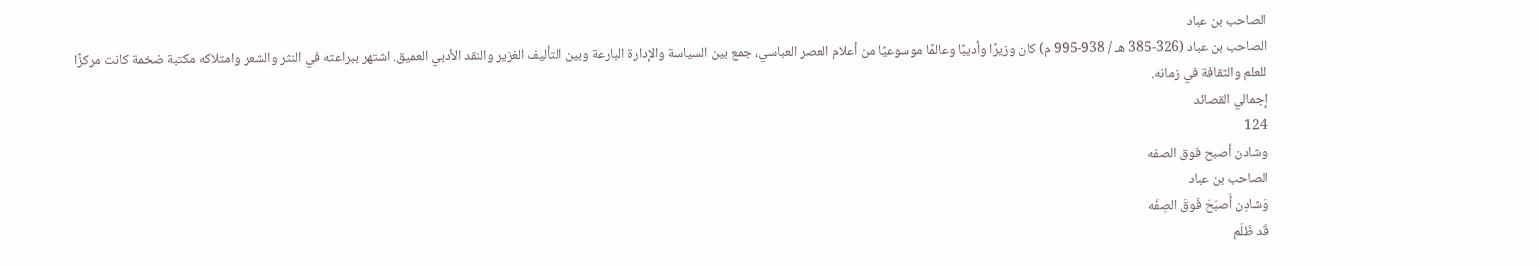الصاحب بن عباد
الصاحب بن عباد (326-385 هـ / 938-995 م) كان وزيرًا وأديبًا وعالمًا موسوعيًا من أعلام العصر العباسي، جمع بين السياسة والإدارة البارعة وبين التأليف الغزير والنقد الأدبي العميق. اشتهر ببراعته في النثر والشعر وامتلاكه مكتبة ضخمة كانت مركزًا للعلم والثقافة في زمانه.
إجمالي القصائد
124
وشادن أصبح فوق الصفه
الصاحب بن عباد
وَشادِن أَصبَحَ فَوقَ الصِفَه
قَد ظَلَم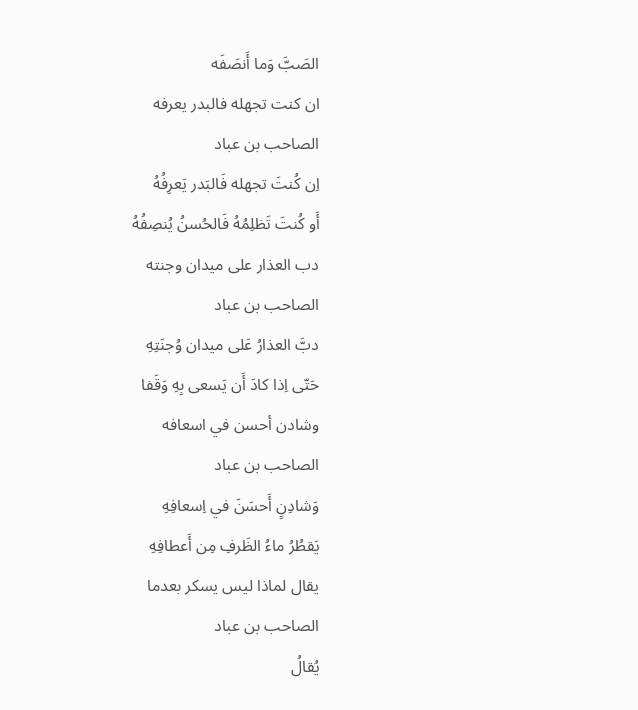الصَبَّ وَما أَنصَفَه
ان كنت تجهله فالبدر يعرفه
الصاحب بن عباد
اِن كُنتَ تجهله فَالبَدر يَعرِفُهُ
أَو كُنتَ تَظلِمُهُ فَالحُسنُ يُنصِفُهُ
دب العذار على ميدان وجنته
الصاحب بن عباد
دبَّ العذارُ عَلى ميدان وُجنَتِهِ
حَتّى اِذا كادَ أَن يَسعى بِهِ وَقَفا
وشادن أحسن في اسعافه
الصاحب بن عباد
وَشادِنٍ أَحسَنَ في اِسعافِهِ
يَقطُرُ ماءُ الظَرفِ مِن أَعطافِهِ
يقال لماذا ليس يسكر بعدما
الصاحب بن عباد
يُقالُ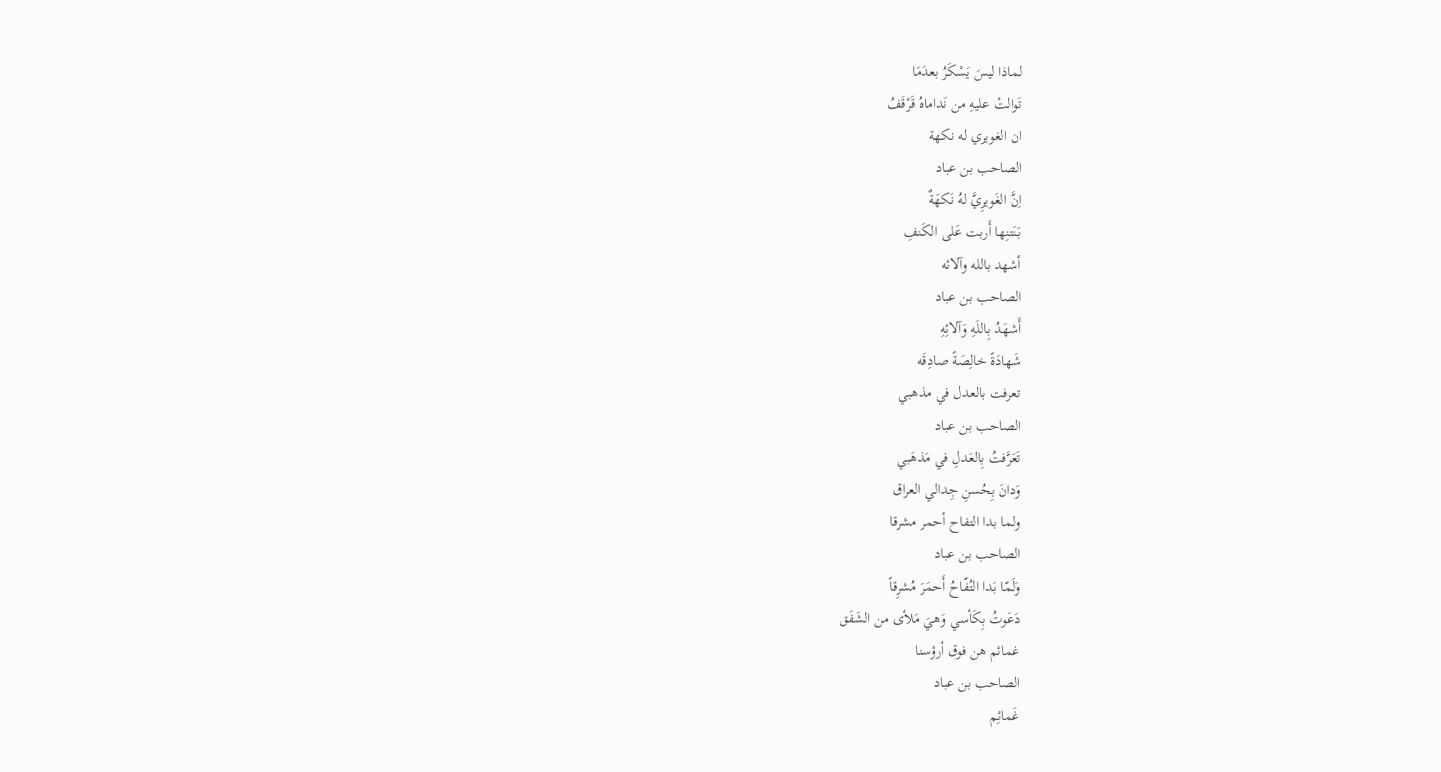لماذا ليسَ يَسْكَرُ بعدَمَا
تَوالتْ عليهِ من نَداماهُ قَرْقَفُ
ان الغويري له نكهة
الصاحب بن عباد
اِنَّ الغَويرِيَّ لهُ نَكهَةٌ
بَنَتنِها أَربت عَلى الكَنفِ
أشهد بالله وآلائه
الصاحب بن عباد
أَشهَدُ بِاللَهِ وَآلائِهِ
شَهادَةً خالِصَةً صادِقَه
تعرفت بالعدل في مذهبي
الصاحب بن عباد
تَعَرَّفتُ بِالعَدلِ في مَذهَبي
وَدانَ بِحُسنِ جِدالي العراق
ولما بدا التفاح أحمر مشرقا
الصاحب بن عباد
وَلَمّا بَدا التُفّاحُ أَحمَرَ مُشرِقاً
دَعَوتُ بِكَأسي وَهيَ مَلأى من الشَفَق
غمائم هن فوق أرؤسنا
الصاحب بن عباد
غَمائِم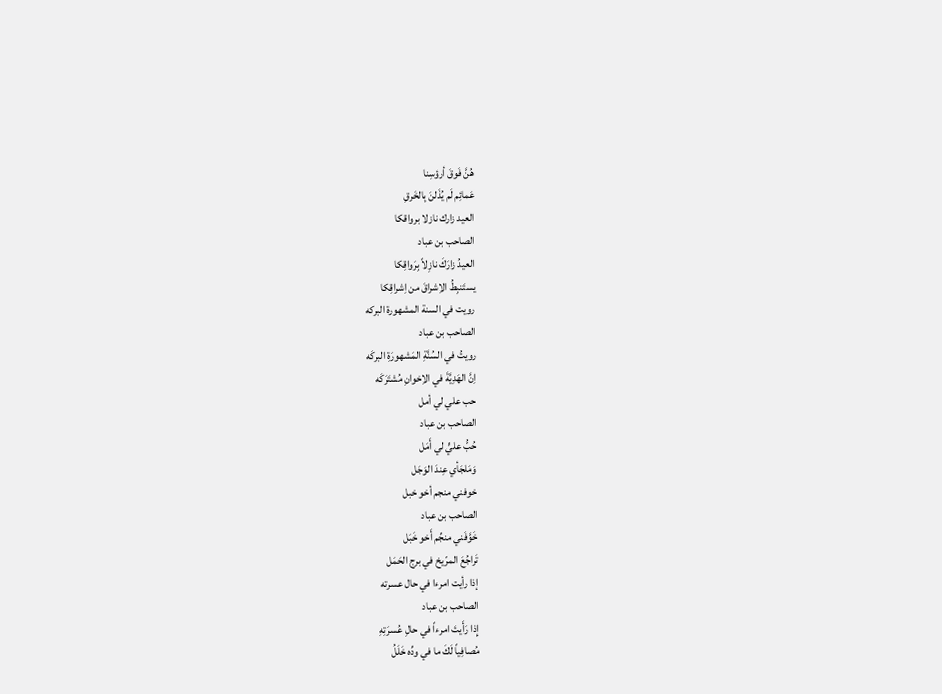هُنَّ فَوقَ أرؤسِنا
عَمائِم لَم يُذَلنَ بِالخَرقِ
العيد زارك نازلا برواقكا
الصاحب بن عباد
العيدُ زارَكَ نازِلاً بِرَواقِكا
يستَنبِطُ الاِشراقَ من اِشراقِكا
رويت في السنة المشهورة البركه
الصاحب بن عباد
رويتُ في السُنَّةِ المَشهورَةِ البركَه
اِنَّ الهَدِيَّةَ في الاِخوانِ مُشتَرَكَه
حب علي لي أمل
الصاحب بن عباد
حُبُّ عليٍّ لي أَمَل
وَمَلجَأي عِندَ الوَجَل
خوفني منجم أخو خبل
الصاحب بن عباد
خَوَّفَني منجِّم أَخو خَبَل
تَراجُعَ المرّيخ في برج الحَمَل
إذا رأيت امرءا في حال عسرته
الصاحب بن عباد
إِذا رَأَيتَ امرءاً في حالِ عُسرَتِهِ
مُصافِياً لَكَ ما في ودِّه خَلَلُ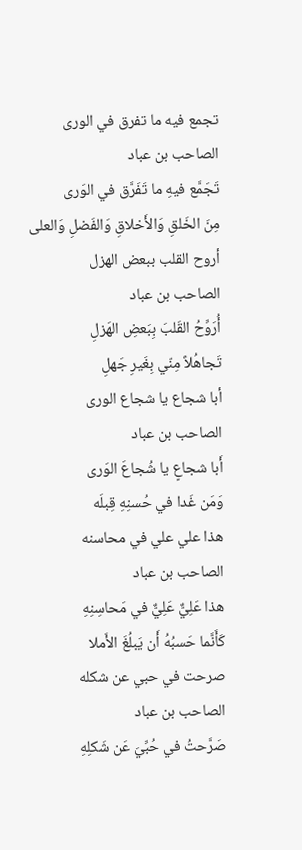تجمع فيه ما تفرق في الورى
الصاحب بن عباد
تَجَمَّع فيهِ ما تَفَرَّق في الوَرى
مِنَ الخَلقِ وَالأَخلاقِ وَالفَضلِ وَالعلى
أروح القلب ببعض الهزل
الصاحب بن عباد
أُرَوِّحُ القَلبَ بِبَعضِ الهَزلِ
تَجاهُلاً مِنّي بِغَيرِ جَهلِ
أبا شجاع يا شجاع الورى
الصاحب بن عباد
أَبا شجاعٍ يا شُجاعَ الوَرى
وَمَن غَدا في حُسنِهِ قِبلَه
هذا علي علي في محاسنه
الصاحب بن عباد
هذا عَلِيٌّ عَلِيٌّ في مَحاسِنِهِ
كَأَنَّما حَسبُهُ أَن يَبلُغَ الأَملا
صرحت في حبي عن شكله
الصاحب بن عباد
صَرَّحتُ في حُبِّيَ عَن شَكلِهِ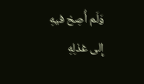وَلَم أُصِخ فيهِ إِلى غذلِهِ